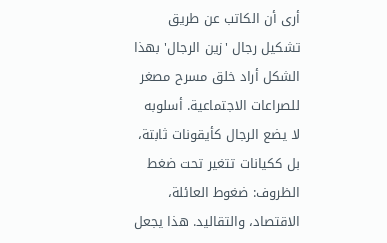أرى أن الكاتب عن طريق تشكيل رجال 'زين الرجال' بهذا الشكل أراد خلق مسرح مصغر للصراعات الاجتماعية. أسلوبه لا يضع الرجال كأيقونات ثابتة، بل ككيانات تتغير تحت ضغط الظروف: ضغوط العائلة، الاقتصاد، والتقاليد. هذا يجعل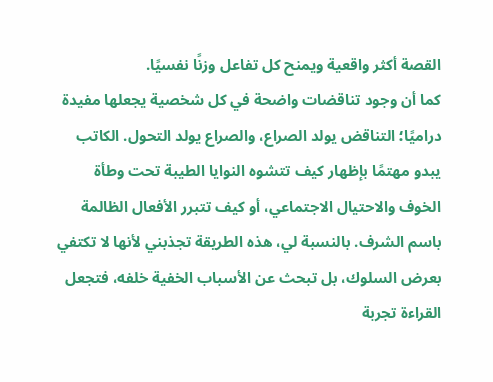القصة أكثر واقعية ويمنح كل تفاعل وزنًا نفسيًا.
كما أن وجود تناقضات واضحة في كل شخصية يجعلها مفيدة دراميًا؛ التناقض يولد الصراع، والصراع يولد التحول. الكاتب يبدو مهتمًا بإظهار كيف تتشوه النوايا الطيبة تحت وطأة الخوف والاحتيال الاجتماعي، أو كيف تتبرر الأفعال الظالمة باسم الشرف. بالنسبة لي، هذه الطريقة تجذبني لأنها لا تكتفي بعرض السلوك، بل تبحث عن الأسباب الخفية خلفه، فتجعل القراءة تجربة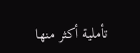تأملية أكثر منها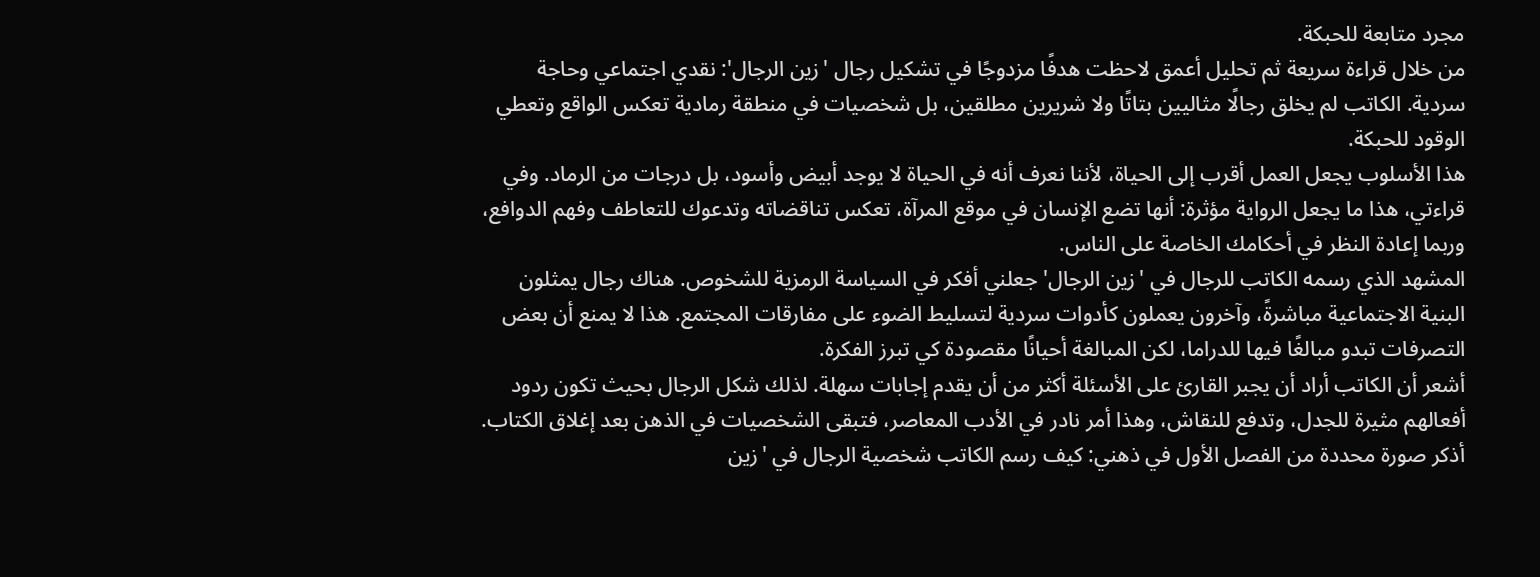مجرد متابعة للحبكة.
من خلال قراءة سريعة ثم تحليل أعمق لاحظت هدفًا مزدوجًا في تشكيل رجال 'زين الرجال': نقدي اجتماعي وحاجة سردية. الكاتب لم يخلق رجالًا مثاليين بتاتًا ولا شريرين مطلقين، بل شخصيات في منطقة رمادية تعكس الواقع وتعطي الوقود للحبكة.
هذا الأسلوب يجعل العمل أقرب إلى الحياة، لأننا نعرف أنه في الحياة لا يوجد أبيض وأسود، بل درجات من الرماد. وفي قراءتي، هذا ما يجعل الرواية مؤثرة: أنها تضع الإنسان في موقع المرآة، تعكس تناقضاته وتدعوك للتعاطف وفهم الدوافع، وربما إعادة النظر في أحكامك الخاصة على الناس.
المشهد الذي رسمه الكاتب للرجال في 'زين الرجال' جعلني أفكر في السياسة الرمزية للشخوص. هناك رجال يمثلون البنية الاجتماعية مباشرةً، وآخرون يعملون كأدوات سردية لتسليط الضوء على مفارقات المجتمع. هذا لا يمنع أن بعض التصرفات تبدو مبالغًا فيها للدراما، لكن المبالغة أحيانًا مقصودة كي تبرز الفكرة.
أشعر أن الكاتب أراد أن يجبر القارئ على الأسئلة أكثر من أن يقدم إجابات سهلة. لذلك شكل الرجال بحيث تكون ردود أفعالهم مثيرة للجدل، وتدفع للنقاش، وهذا أمر نادر في الأدب المعاصر، فتبقى الشخصيات في الذهن بعد إغلاق الكتاب.
أذكر صورة محددة من الفصل الأول في ذهني: كيف رسم الكاتب شخصية الرجال في 'زين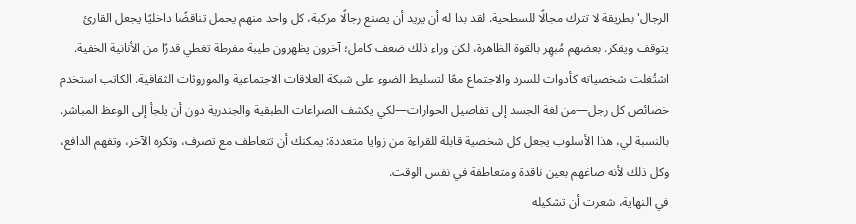الرجال' بطريقة لا تترك مجالًا للسطحية. لقد بدا له أن يريد أن يصنع رجالًا مركبة، كل واحد منهم يحمل تناقضًا داخليًا يجعل القارئ يتوقف ويفكر. بعضهم مُبهِر بالقوة الظاهرة، لكن وراء ذلك ضعف كامل؛ آخرون يظهرون طيبة مفرطة تغطي قدرًا من الأنانية الخفية.
اشتُغلت شخصياته كأدوات للسرد والاجتماع معًا لتسليط الضوء على شبكة العلاقات الاجتماعية والموروثات الثقافية. الكاتب استخدم خصائص كل رجل—من لغة الجسد إلى تفاصيل الحوارات—لكي يكشف الصراعات الطبقية والجندرية دون أن يلجأ إلى الوعظ المباشر. بالنسبة لي، هذا الأسلوب يجعل كل شخصية قابلة للقراءة من زوايا متعددة: يمكنك أن تتعاطف مع تصرف، وتكره الآخر، وتفهم الدافع، وكل ذلك لأنه صاغهم بعين ناقدة ومتعاطفة في نفس الوقت.
في النهاية، شعرت أن تشكيله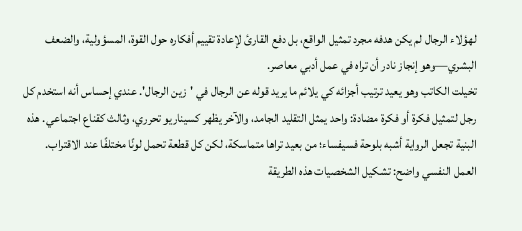لهؤلاء الرجال لم يكن هدفه مجرد تمثيل الواقع، بل دفع القارئ لإعادة تقييم أفكاره حول القوة، المسؤولية، والضعف البشري—وهو إنجاز نادر أن تراه في عمل أدبي معاصر.
تخيلت الكاتب وهو يعيد ترتيب أجزائه كي يلائم ما يريد قوله عن الرجال في 'زين الرجال'. عندي إحساس أنه استخدم كل رجل لتمثيل فكرة أو فكرة مضادة: واحد يمثل التقليد الجامد، والآخر يظهر كسيناريو تحرري، وثالث كقناع اجتماعي. هذه البنية تجعل الرواية أشبه بلوحة فسيفساء؛ من بعيد تراها متماسكة، لكن كل قطعة تحمل لونًا مختلفًا عند الاقتراب.
العمل النفسي واضح: تشكيل الشخصيات هذه الطريقة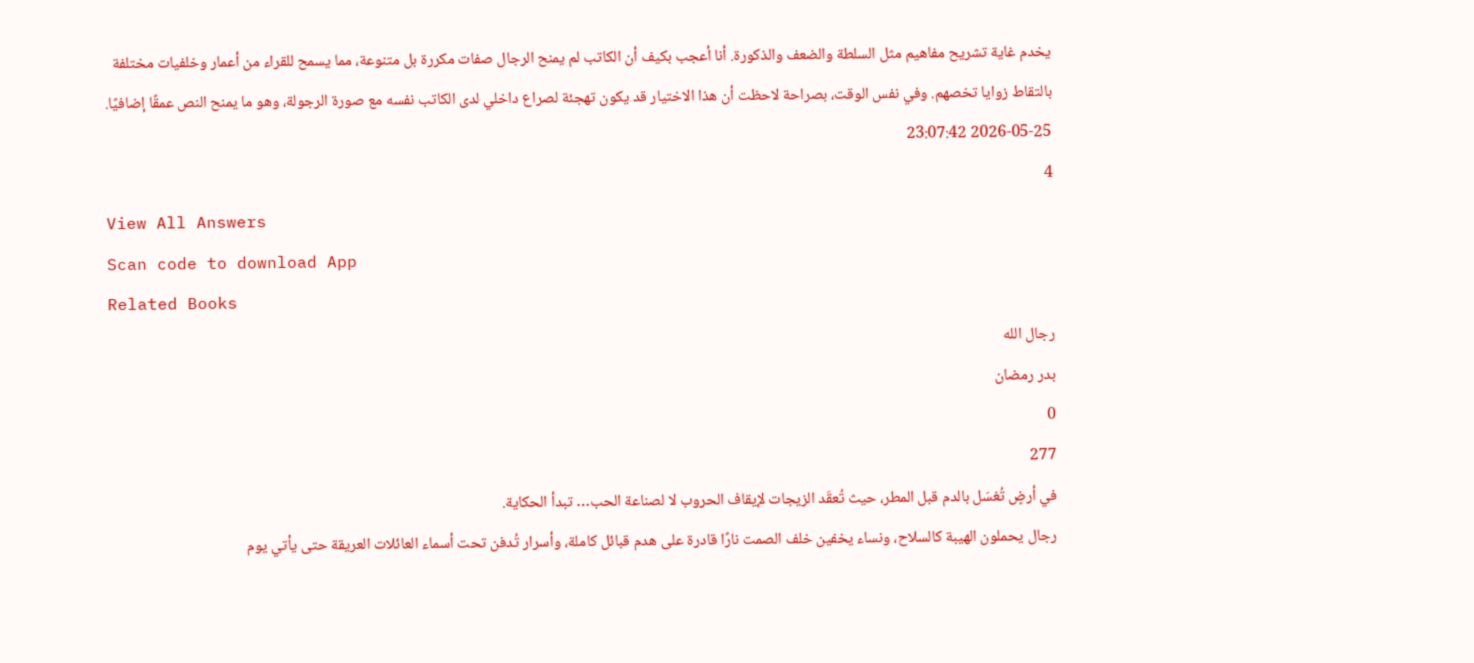يخدم غاية تشريح مفاهيم مثل السلطة والضعف والذكورة. أنا أعجب بكيف أن الكاتب لم يمنح الرجال صفات مكررة بل متنوعة، مما يسمح للقراء من أعمار وخلفيات مختلفة بالتقاط زوايا تخصهم. وفي نفس الوقت، بصراحة لاحظت أن هذا الاختيار قد يكون تهجئة لصراع داخلي لدى الكاتب نفسه مع صورة الرجولة، وهو ما يمنح النص عمقًا إضافيًا.
2026-05-25 23:07:42
4
View All Answers
Scan code to download App
Related Books
رجال الله
بدر رمضان
0
277
في أرضٍ تُغسَل بالدم قبل المطر، حيث تُعقَد الزيجات لإيقاف الحروب لا لصناعة الحب… تبدأ الحكاية.
رجال يحملون الهيبة كالسلاح، ونساء يخفين خلف الصمت نارًا قادرة على هدم قبائل كاملة، وأسرار تُدفن تحت أسماء العائلات العريقة حتى يأتي يوم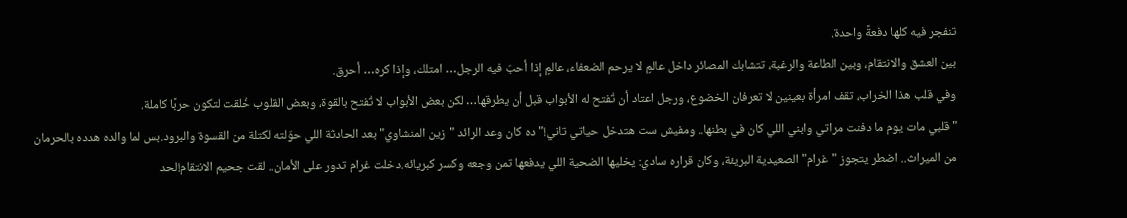تنفجر فيه كلها دفعةً واحدة.
بين العشق والانتقام، وبين الطاعة والرغبة، تتشابك المصائر داخل عالمٍ لا يرحم الضعفاء، عالمٍ إذا أحبّ فيه الرجل… امتلك، وإذا كره… أحرق.
وفي قلب هذا الخراب، تقف امرأة بعينين لا تعرفان الخضوع، ورجل اعتاد أن تُفتح له الأبواب قبل أن يطرقها… لكن بعض الأبواب لا تُفتح بالقوة، وبعض القلوب خُلقت لتكون حربًا كاملة.
"قلبي مات يوم ما دفنت مراتي وابني اللي كان في بطنها.. ومفيش ست هتدخل حياتي تاني!"ده كان وعد الرائد "زين المنشاوي" بعد الحادثة اللي حوّلته لكتلة من القسوة والبرود.بس لما والده هدده بالحرمان من الميراث.. اضطر يتجوز "غرام" الصعيدية البريئة، وكان قراره سادي: يخليها الضحية اللي يدفعها تمن وجعه وكسر كبريائه.دخلت غرام تدور على الأمان.. لقت جحيم الانتقام!لحد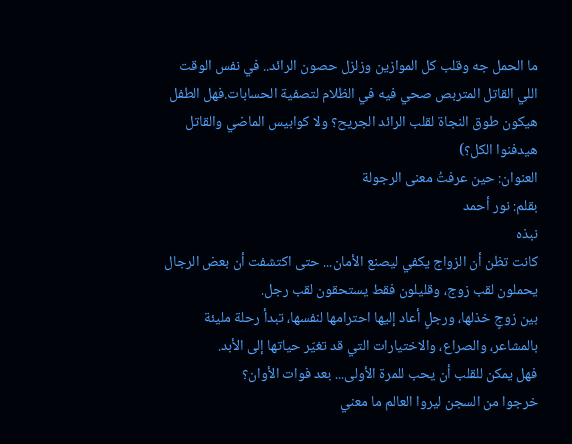ما الحمل جه وقلب كل الموازين وزلزل حصون الرائد.. في نفس الوقت اللي القاتل المتربص صحي فيه في الظلام لتصفية الحسابات.فهل الطفل هيكون طوق النجاة لقلب الرائد الجريح؟ ولا كوابيس الماضي والقاتل هيدفنوا الكل؟)
العنوان: حين عرفتُ معنى الرجولة
بقلم: نور أحمد
نبذه
كانت تظن أن الزواج يكفي ليصنع الأمان... حتى اكتشفت أن بعض الرجال يحملون لقب زوج، وقليلون فقط يستحقون لقب رجل.
بين زوجٍ خذلها، ورجلٍ أعاد إليها احترامها لنفسها، تبدأ رحلة مليئة بالمشاعر، والصراع، والاختيارات التي قد تغيّر حياتها إلى الأبد.
فهل يمكن للقلب أن يحب للمرة الأولى... بعد فوات الأوان؟
خرجوا من السجن ليروا العالم ما معني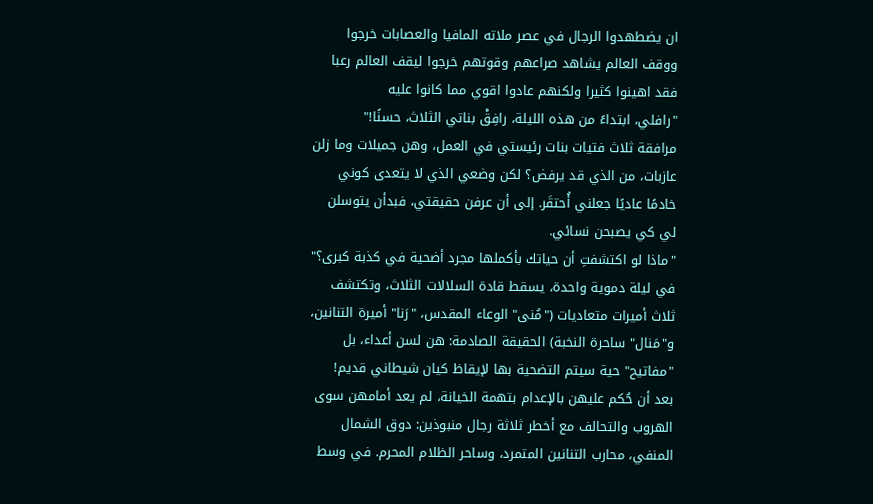ان يضطهدوا الرجال في عصر ملاته المافيا والعصابات خرجوا ووقف العالم يشاهد صراعهم وقوتهم خرجوا ليقف العالم رعبا فقد اهينوا كثيرا ولكنهم عادوا اقوي مما كانوا عليه
"رافلي، ابتداءً من هذه الليلة، رافِقْ بناتي الثلاث، حسنًا!"
مرافقة ثلاث فتيات بنات رئيستي في العمل، وهن جميلات وما زلن عازبات، من الذي قد يرفض؟ لكن وضعي الذي لا يتعدى كوني خادمًا عاديًا جعلني أُحتقَر. إلى أن عرفن حقيقتي، فبدأن يتوسلن لي كي يصبحن نسائي.
"ماذا لو اكتشفتِ أن حياتك بأكملها مجرد أضحية في كذبة كبرى؟"
في ليلة دموية واحدة، يسقط قادة السلالات الثلاث، وتكتشف ثلاث أميرات متعاديات ("مُنى" الوعاء المقدس، "رَنا" أميرة التنانين، و"مَنال" ساحرة النخبة) الحقيقة الصادمة: هن لسن أعداء، بل "مفاتيح" حية سيتم التضحية بها لإيقاظ كيان شيطاني قديم!
بعد أن حُكم عليهن بالإعدام بتهمة الخيانة، لم يعد أمامهن سوى الهروب والتحالف مع أخطر ثلاثة رجال منبوذين: دوق الشمال المنفي، محارب التنانين المتمرد، وساحر الظلام المحرم. في وسط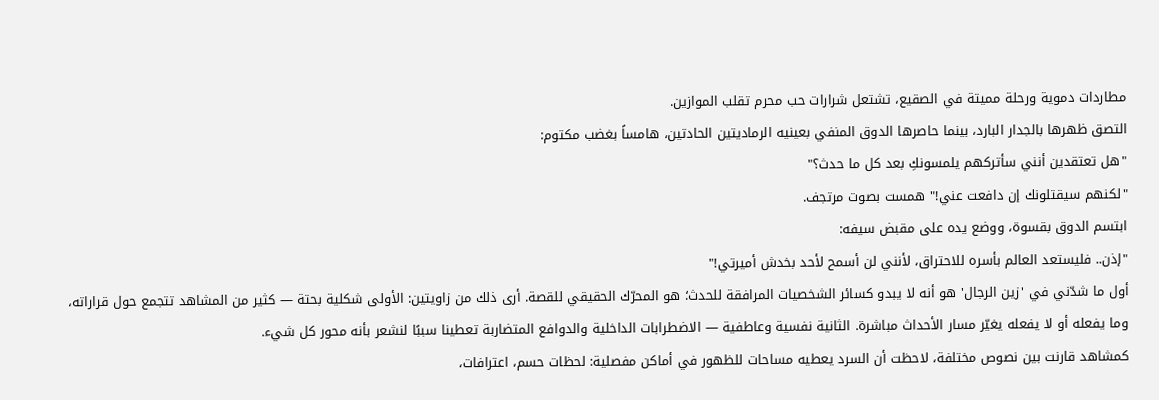مطاردات دموية ورحلة مميتة في الصقيع، تشتعل شرارات حب محرم تقلب الموازين.
التصق ظهرها بالجدار البارد، بينما حاصرها الدوق المنفي بعينيه الرماديتين الحادتين، هامساً بغضب مكتوم:
"هل تعتقدين أنني سأتركهم يلمسونكِ بعد كل ما حدث؟"
"لكنهم سيقتلونك إن دافعت عني!" همست بصوت مرتجف.
ابتسم الدوق بقسوة، ووضع يده على مقبض سيفه:
"إذن.. فليستعد العالم بأسره للاحتراق، لأنني لن أسمح لأحد بخدش أميرتي!"
أول ما شدّني في 'زين الرجال' هو أنه لا يبدو كسائر الشخصيات المرافقة للحدث؛ هو المحرّك الحقيقي للقصة. أرى ذلك من زاويتين: الأولى شكلية بحتة — كثير من المشاهد تتجمع حول قراراته، وما يفعله أو لا يفعله يغيّر مسار الأحداث مباشرة. الثانية نفسية وعاطفية — الاضطرابات الداخلية والدوافع المتضاربة تعطينا سببًا لنشعر بأنه محور كل شيء.
كمشاهد قارنت بين نصوص مختلفة، لاحظت أن السرد يعطيه مساحات للظهور في أماكن مفصلية: لحظات حسم، اعترافات،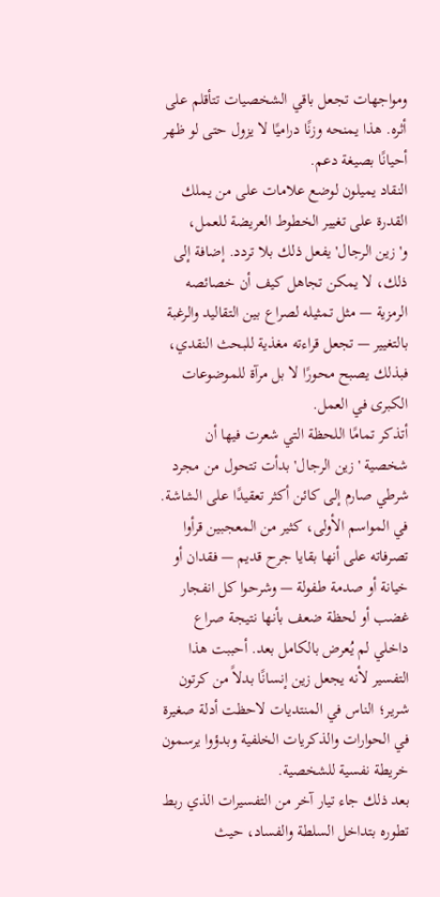ومواجهات تجعل باقي الشخصيات تتأقلم على أثره. هذا يمنحه وزنًا دراميًا لا يزول حتى لو ظهر أحيانًا بصيغة دعم.
النقاد يميلون لوضع علامات على من يملك القدرة على تغيير الخطوط العريضة للعمل، و'زين الرجال' يفعل ذلك بلا تردد. إضافة إلى ذلك، لا يمكن تجاهل كيف أن خصائصه الرمزية — مثل تمثيله لصراع بين التقاليد والرغبة بالتغيير — تجعل قراءته مغذية للبحث النقدي، فبذلك يصبح محورًا لا بل مرآة للموضوعات الكبرى في العمل.
أتذكر تمامًا اللحظة التي شعرت فيها أن شخصية 'زين الرجال' بدأت تتحول من مجرد شرطي صارم إلى كائن أكثر تعقيدًا على الشاشة.
في المواسم الأولى، كثير من المعجبين قرأوا تصرفاته على أنها بقايا جرح قديم — فقدان أو خيانة أو صدمة طفولة — وشرحوا كل انفجار غضب أو لحظة ضعف بأنها نتيجة صراع داخلي لم يُعرض بالكامل بعد. أحببت هذا التفسير لأنه يجعل زين إنسانًا بدلاً من كرتون شرير؛ الناس في المنتديات لاحظت أدلة صغيرة في الحوارات والذكريات الخلفية وبدؤوا يرسمون خريطة نفسية للشخصية.
بعد ذلك جاء تيار آخر من التفسيرات الذي ربط تطوره بتداخل السلطة والفساد، حيث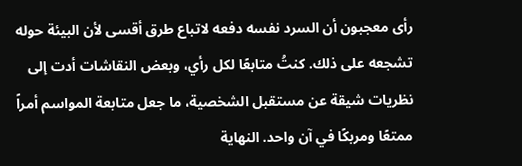رأى معجبون أن السرد نفسه دفعه لاتباع طرق أقسى لأن البيئة حوله تشجعه على ذلك. كنتُ متابعًا لكل رأي، وبعض النقاشات أدت إلى نظريات شيقة عن مستقبل الشخصية، ما جعل متابعة المواسم أمراً ممتعًا ومربكًا في آن واحد. النهاية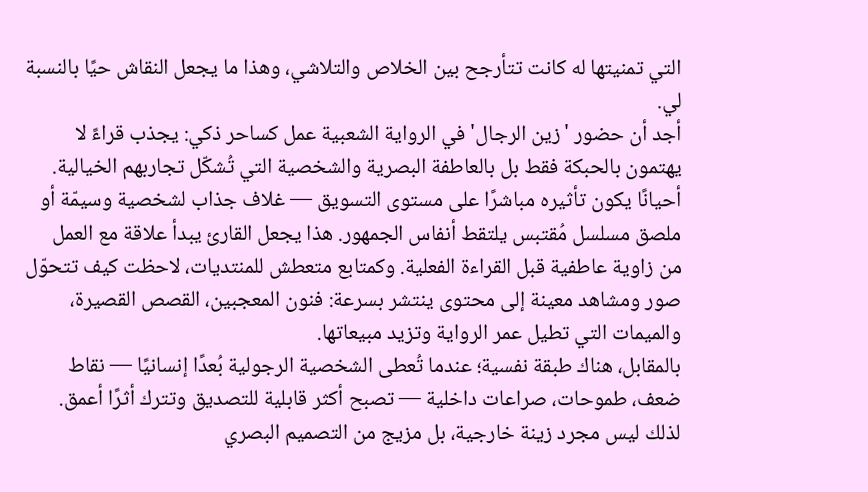التي تمنيتها له كانت تتأرجح بين الخلاص والتلاشي، وهذا ما يجعل النقاش حيًا بالنسبة لي.
أجد أن حضور 'زين الرجال' في الرواية الشعبية عمل كساحر ذكي: يجذب قراءً لا يهتمون بالحبكة فقط بل بالعاطفة البصرية والشخصية التي تُشكّل تجاربهم الخيالية.
أحيانًا يكون تأثيره مباشرًا على مستوى التسويق — غلاف جذاب لشخصية وسيمّة أو ملصق مسلسل مُقتبس يلتقط أنفاس الجمهور. هذا يجعل القارئ يبدأ علاقة مع العمل من زاوية عاطفية قبل القراءة الفعلية. وكمتابع متعطش للمنتديات، لاحظت كيف تتحوّل صور ومشاهد معينة إلى محتوى ينتشر بسرعة: فنون المعجبين، القصص القصيرة، والميمات التي تطيل عمر الرواية وتزيد مبيعاتها.
بالمقابل، هناك طبقة نفسية؛ عندما تُعطى الشخصية الرجولية بُعدًا إنسانيًا — نقاط ضعف، طموحات، صراعات داخلية — تصبح أكثر قابلية للتصديق وتترك أثرًا أعمق. لذلك ليس مجرد زينة خارجية، بل مزيج من التصميم البصري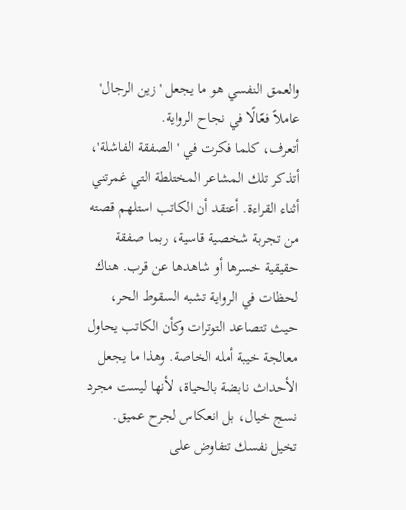والعمق النفسي هو ما يجعل 'زين الرجال' عاملاً فعّالًا في نجاح الرواية.
أتعرف، كلما فكرت في 'الصفقة الفاشلة'، أتذكر تلك المشاعر المختلطة التي غمرتني أثناء القراءة. أعتقد أن الكاتب استلهم قصته من تجربة شخصية قاسية، ربما صفقة حقيقية خسرها أو شاهدها عن قرب. هناك لحظات في الرواية تشبه السقوط الحر، حيث تتصاعد التوترات وكأن الكاتب يحاول معالجة خيبة أمله الخاصة. وهذا ما يجعل الأحداث نابضة بالحياة، لأنها ليست مجرد نسج خيال، بل انعكاس لجرح عميق. تخيل نفسك تتفاوض على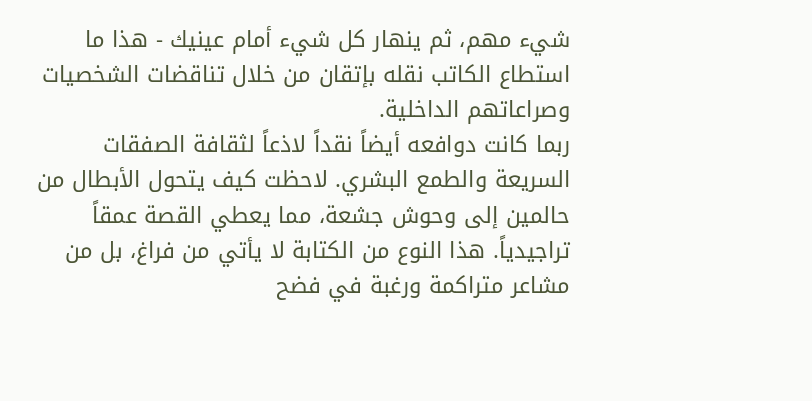شيء مهم، ثم ينهار كل شيء أمام عينيك - هذا ما استطاع الكاتب نقله بإتقان من خلال تناقضات الشخصيات وصراعاتهم الداخلية.
ربما كانت دوافعه أيضاً نقداً لاذعاً لثقافة الصفقات السريعة والطمع البشري. لاحظت كيف يتحول الأبطال من حالمين إلى وحوش جشعة، مما يعطي القصة عمقاً تراجيدياً. هذا النوع من الكتابة لا يأتي من فراغ، بل من مشاعر متراكمة ورغبة في فضح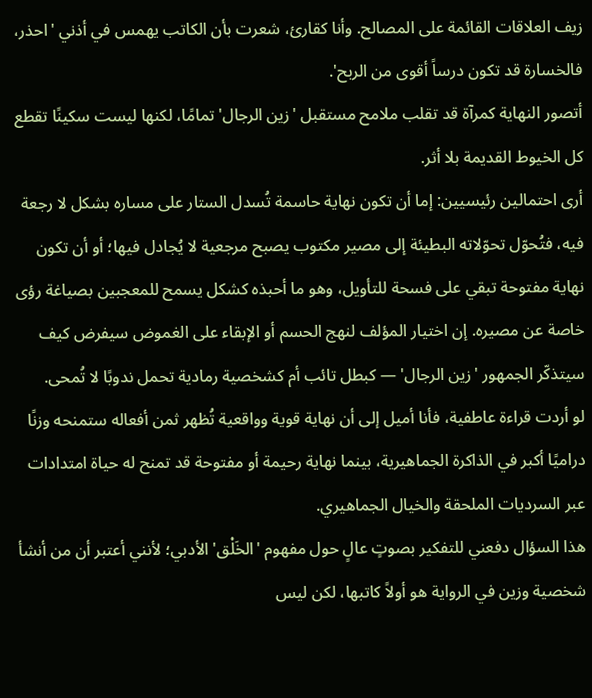زيف العلاقات القائمة على المصالح. وأنا كقارئ، شعرت بأن الكاتب يهمس في أذني 'احذر، فالخسارة قد تكون درساً أقوى من الربح'.
أتصور النهاية كمرآة قد تقلب ملامح مستقبل 'زين الرجال' تمامًا، لكنها ليست سكينًا تقطع كل الخيوط القديمة بلا أثر.
أرى احتمالين رئيسيين: إما أن تكون نهاية حاسمة تُسدل الستار على مساره بشكل لا رجعة فيه، فتُحوّل تحوّلاته البطيئة إلى مصير مكتوب يصبح مرجعية لا يُجادل فيها؛ أو أن تكون نهاية مفتوحة تبقي على فسحة للتأويل، وهو ما أحبذه كشكل يسمح للمعجبين بصياغة رؤى خاصة عن مصيره. إن اختيار المؤلف لنهج الحسم أو الإبقاء على الغموض سيفرض كيف سيتذكّر الجمهور 'زين الرجال' — كبطل تائب أم كشخصية رمادية تحمل ندوبًا لا تُمحى.
لو أردت قراءة عاطفية، فأنا أميل إلى أن نهاية قوية وواقعية تُظهر ثمن أفعاله ستمنحه وزنًا دراميًا أكبر في الذاكرة الجماهيرية، بينما نهاية رحيمة أو مفتوحة قد تمنح له حياة امتدادات عبر السرديات الملحقة والخيال الجماهيري.
هذا السؤال دفعني للتفكير بصوتٍ عالٍ حول مفهوم 'الخَلْق' الأدبي؛ لأنني أعتبر أن من أنشأ شخصية وزين في الرواية هو أولاً كاتبها، لكن ليس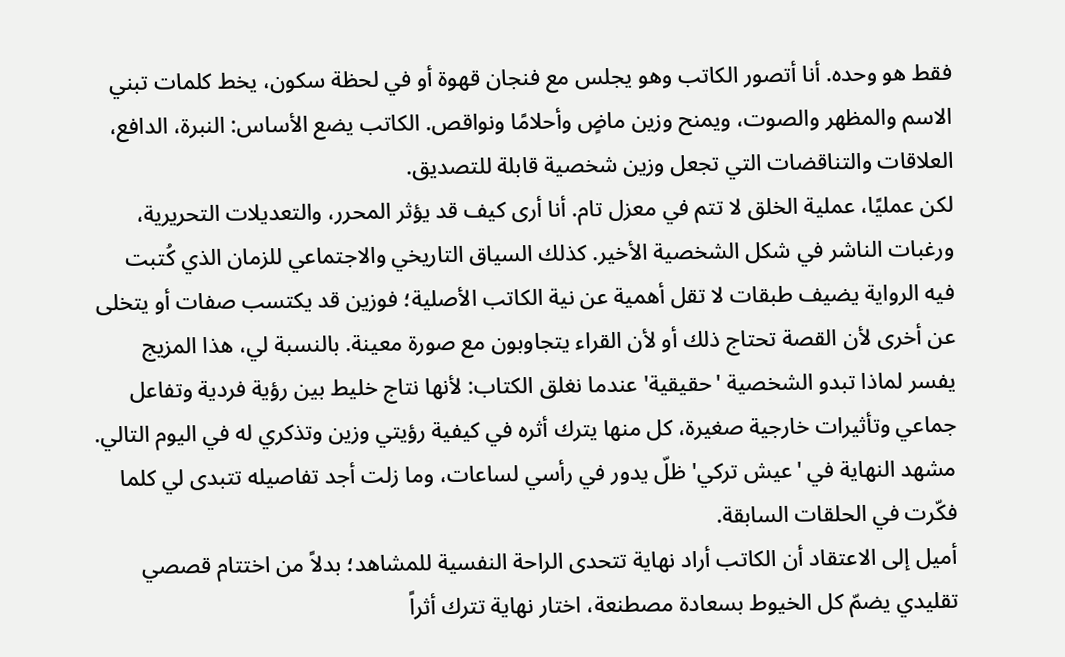فقط هو وحده. أنا أتصور الكاتب وهو يجلس مع فنجان قهوة أو في لحظة سكون، يخط كلمات تبني الاسم والمظهر والصوت، ويمنح وزين ماضٍ وأحلامًا ونواقص. الكاتب يضع الأساس: النبرة، الدافع، العلاقات والتناقضات التي تجعل وزين شخصية قابلة للتصديق.
لكن عمليًا، عملية الخلق لا تتم في معزل تام. أنا أرى كيف قد يؤثر المحرر، والتعديلات التحريرية، ورغبات الناشر في شكل الشخصية الأخير. كذلك السياق التاريخي والاجتماعي للزمان الذي كُتبت فيه الرواية يضيف طبقات لا تقل أهمية عن نية الكاتب الأصلية؛ فوزين قد يكتسب صفات أو يتخلى عن أخرى لأن القصة تحتاج ذلك أو لأن القراء يتجاوبون مع صورة معينة. بالنسبة لي، هذا المزيج يفسر لماذا تبدو الشخصية 'حقيقية' عندما نغلق الكتاب: لأنها نتاج خليط بين رؤية فردية وتفاعل جماعي وتأثيرات خارجية صغيرة، كل منها يترك أثره في كيفية رؤيتي وزين وتذكري له في اليوم التالي.
مشهد النهاية في 'عيش تركي' ظلّ يدور في رأسي لساعات، وما زلت أجد تفاصيله تتبدى لي كلما فكّرت في الحلقات السابقة.
أميل إلى الاعتقاد أن الكاتب أراد نهاية تتحدى الراحة النفسية للمشاهد؛ بدلاً من اختتام قصصي تقليدي يضمّ كل الخيوط بسعادة مصطنعة، اختار نهاية تترك أثراً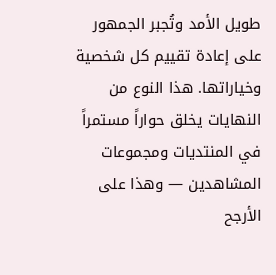طويل الأمد وتُجبر الجمهور على إعادة تقييم كل شخصية وخياراتها. هذا النوع من النهايات يخلق حواراً مستمراً في المنتديات ومجموعات المشاهدين — وهذا على الأرجح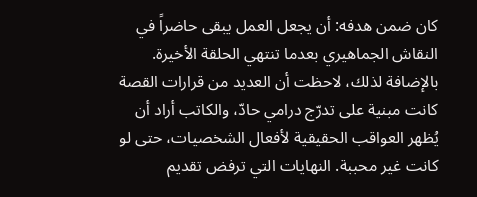كان ضمن هدفه: أن يجعل العمل يبقى حاضراً في النقاش الجماهيري بعدما تنتهي الحلقة الأخيرة.
بالإضافة لذلك، لاحظت أن العديد من قرارات القصة كانت مبنية على تدرّج درامي حادّ، والكاتب أراد أن يُظهر العواقب الحقيقية لأفعال الشخصيات، حتى لو كانت غير محببة. النهايات التي ترفض تقديم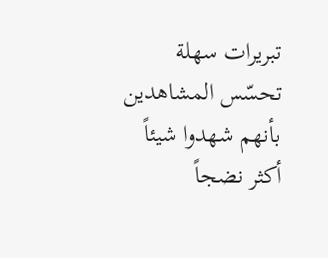تبريرات سهلة تحسّس المشاهدين بأنهم شهدوا شيئاً أكثر نضجاً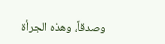وصدقاً، وهذه الجرأة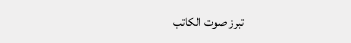تبرز صوت الكاتب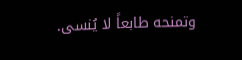وتمنحه طابعاً لا يُنسى.